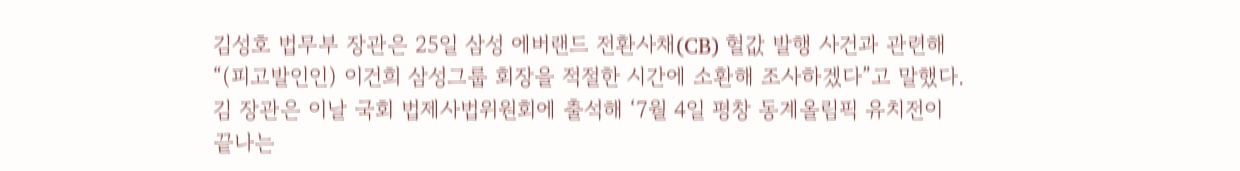김성호 법무부 장관은 25일 삼성 에버랜드 전환사채(CB) 헐값 발행 사건과 관련해 “(피고발인인) 이건희 삼성그룹 회장을 적절한 시간에 소환해 조사하겠다”고 말했다.
김 장관은 이날 국회 법제사법위원회에 출석해 ‘7월 4일 평창 동계올림픽 유치전이 끝나는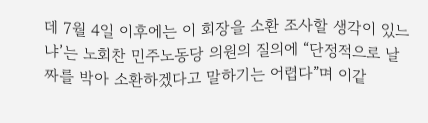데 7월 4일 이후에는 이 회장을 소환 조사할 생각이 있느냐’는 노회찬 민주노동당 의원의 질의에 “단정적으로 날짜를 박아 소환하겠다고 말하기는 어렵다”며 이같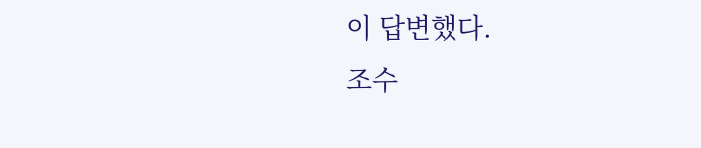이 답변했다.
조수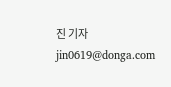진 기자 jin0619@donga.com